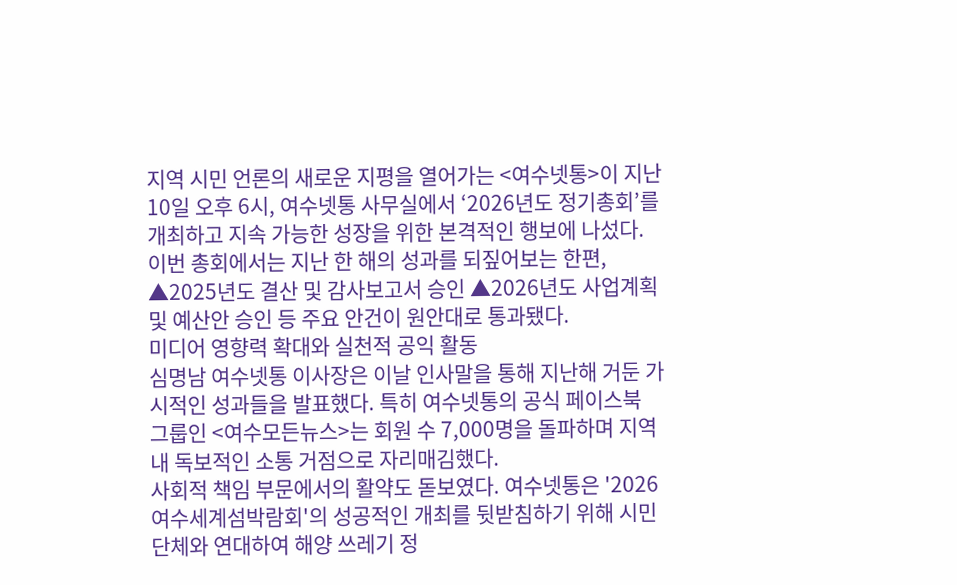지역 시민 언론의 새로운 지평을 열어가는 <여수넷통>이 지난 10일 오후 6시, 여수넷통 사무실에서 ‘2026년도 정기총회’를 개최하고 지속 가능한 성장을 위한 본격적인 행보에 나섰다.
이번 총회에서는 지난 한 해의 성과를 되짚어보는 한편, ▲2025년도 결산 및 감사보고서 승인 ▲2026년도 사업계획 및 예산안 승인 등 주요 안건이 원안대로 통과됐다.
미디어 영향력 확대와 실천적 공익 활동
심명남 여수넷통 이사장은 이날 인사말을 통해 지난해 거둔 가시적인 성과들을 발표했다. 특히 여수넷통의 공식 페이스북 그룹인 <여수모든뉴스>는 회원 수 7,000명을 돌파하며 지역 내 독보적인 소통 거점으로 자리매김했다.
사회적 책임 부문에서의 활약도 돋보였다. 여수넷통은 '2026 여수세계섬박람회'의 성공적인 개최를 뒷받침하기 위해 시민단체와 연대하여 해양 쓰레기 정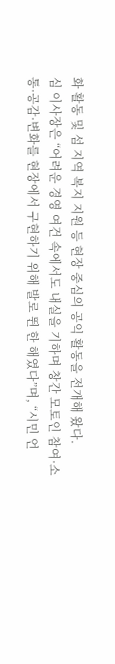화 활동 및 섬 지역 복지 지원 등 현장 중심의 공익 활동을 전개해 왔다.
심 이사장은 “어려운 경영 여건 속에서도 내실을 기하며 창간 모토인 참여·소통·공감·변화를 현장에서 구현하기 위해 발로 뛴 한 해였다”며, “시민 언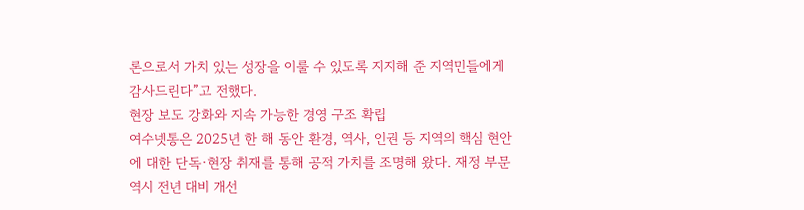론으로서 가치 있는 성장을 이룰 수 있도록 지지해 준 지역민들에게 감사드린다”고 전했다.
현장 보도 강화와 지속 가능한 경영 구조 확립
여수넷통은 2025년 한 해 동안 환경, 역사, 인권 등 지역의 핵심 현안에 대한 단독·현장 취재를 통해 공적 가치를 조명해 왔다. 재정 부문 역시 전년 대비 개선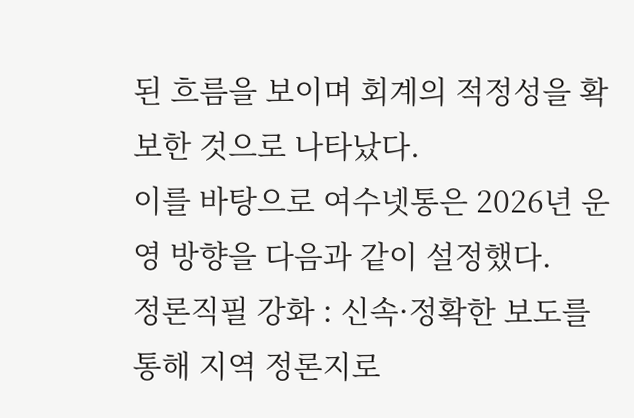된 흐름을 보이며 회계의 적정성을 확보한 것으로 나타났다.
이를 바탕으로 여수넷통은 2026년 운영 방향을 다음과 같이 설정했다.
정론직필 강화 : 신속·정확한 보도를 통해 지역 정론지로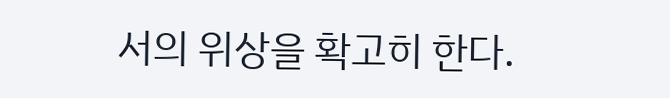서의 위상을 확고히 한다.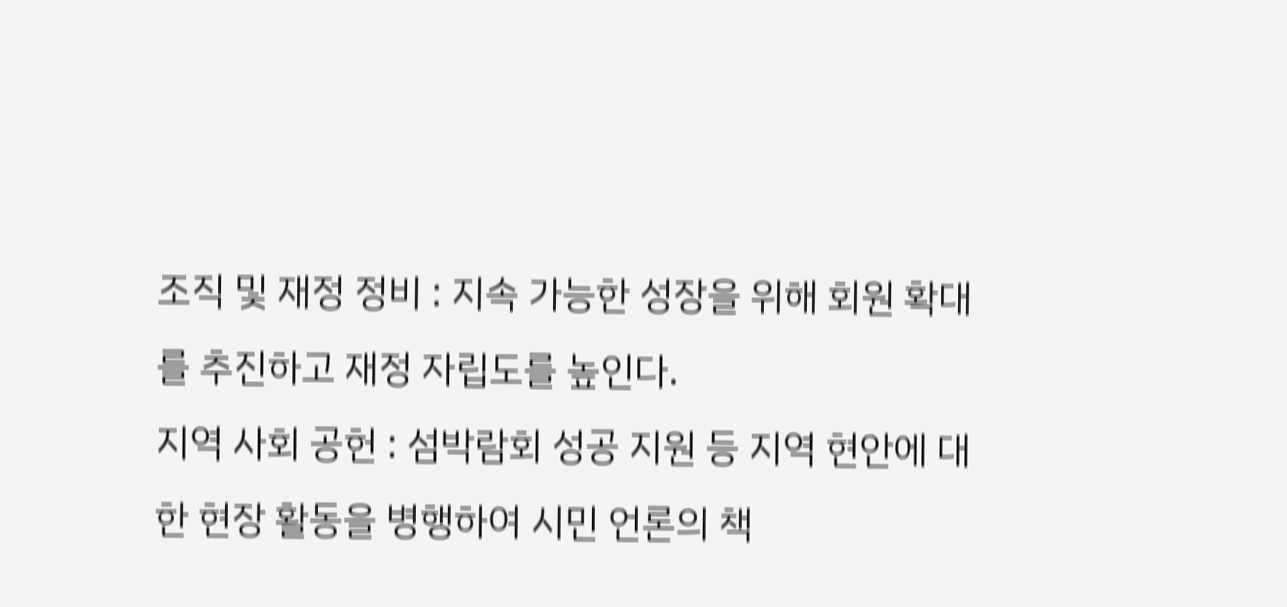조직 및 재정 정비 : 지속 가능한 성장을 위해 회원 확대를 추진하고 재정 자립도를 높인다.
지역 사회 공헌 : 섬박람회 성공 지원 등 지역 현안에 대한 현장 활동을 병행하여 시민 언론의 책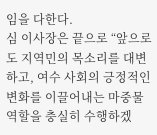임을 다한다.
심 이사장은 끝으로 “앞으로도 지역민의 목소리를 대변하고, 여수 사회의 긍정적인 변화를 이끌어내는 마중물 역할을 충실히 수행하겠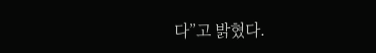다”고 밝혔다.